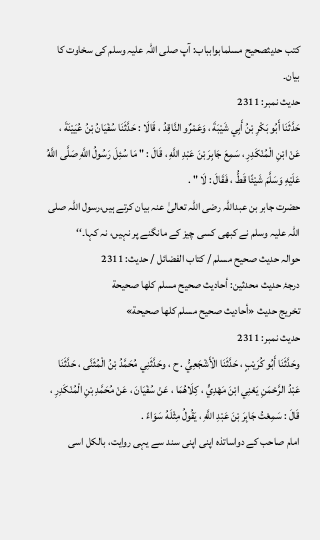کتب حدیثصحيح مسلمابوابباب: آپ صلی اللہ علیہ وسلم کی سخاوت کا بیان۔
حدیث نمبر: 2311
حَدَّثَنَا أَبُو بَكْرِ بْنُ أَبِي شَيْبَةَ ، وَعَمْرٌو النَّاقِدُ ، قَالَا : حَدَّثَنَا سُفْيَانُ بْنُ عُيَيْنَةَ ، عَنْ ابْنِ الْمُنْكَدِرِ ، سَمِعَ جَابِرَ بْنَ عَبْدِ اللَّهِ ، قَالَ : " مَا سُئِلَ رَسُولُ اللَّهِ صَلَّى اللَّهُ عَلَيْهِ وَسَلَّمَ شَيْئًا قَطُّ ، فَقَالَ : لَا " .
حضرت جابر بن عبداللہ رضی اللہ تعالیٰ عنہ بیان کرتے ہیں،رسول اللہ صلی اللہ علیہ وسلم نے کبھی کسی چیز کے مانگنے پر نہیں، نہ کہا۔‘‘
حوالہ حدیث صحيح مسلم / كتاب الفضائل / حدیث: 2311
درجۂ حدیث محدثین: أحاديث صحيح مسلم كلها صحيحة
تخریج حدیث «أحاديث صحيح مسلم كلها صحيحة»
حدیث نمبر: 2311
وحَدَّثَنَا أَبُو كُرَيْبٍ ، حَدَّثَنَا الْأَشْجَعِيُّ . ح ، وحَدَّثَنِي مُحَمَّدُ بْنُ الْمُثَنَّى ، حَدَّثَنَا عَبْدُ الرَّحْمَنِ يَعْنِي ابْنَ مَهْدِيٍّ ، كِلَاهُمَا ، عَنْ سُفْيَانَ ، عَنْ مُحَمَّدِ بْنِ الْمُنْكَدِرِ ، قَالَ : سَمِعْتُ جَابِرَ بْنَ عَبْدِ اللَّهِ ، يَقُولُ مِثْلَهُ سَوَاءً .
امام صاحب کے دواساتذہ اپنی اپنی سند سے یہی روایت، بالکل اسی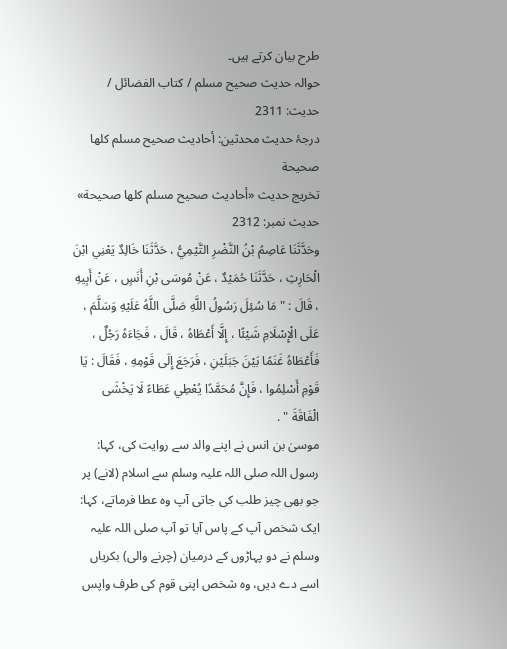طرح بیان کرتے ہیں۔
حوالہ حدیث صحيح مسلم / كتاب الفضائل / حدیث: 2311
درجۂ حدیث محدثین: أحاديث صحيح مسلم كلها صحيحة
تخریج حدیث «أحاديث صحيح مسلم كلها صحيحة»
حدیث نمبر: 2312
وحَدَّثَنَا عَاصِمُ بْنُ النَّضْرِ التَّيْمِيُّ ، حَدَّثَنَا خَالِدٌ يَعْنِي ابْنَ الْحَارِثِ ، حَدَّثَنَا حُمَيْدٌ ، عَنْ مُوسَى بْنِ أَنَسٍ ، عَنْ أَبِيهِ ، قَالَ : " مَا سُئِلَ رَسُولُ اللَّهِ صَلَّى اللَّهُ عَلَيْهِ وَسَلَّمَ ، عَلَى الْإِسْلَامِ شَيْئًا ، إِلَّا أَعْطَاهُ ، قَالَ ، فَجَاءَهُ رَجُلٌ ، فَأَعْطَاهُ غَنَمًا بَيْنَ جَبَلَيْنِ ، فَرَجَعَ إِلَى قَوْمِهِ ، فَقَالَ : يَا قَوْمِ أَسْلِمُوا ، فَإِنَّ مُحَمَّدًا يُعْطِي عَطَاءً لَا يَخْشَى الْفَاقَةَ " .
موسیٰ بن انس نے اپنے والد سے روایت کی، کہا: رسول اللہ صلی اللہ علیہ وسلم سے اسلام (لانے) پر جو بھی چیز طلب کی جاتی آپ وہ عطا فرماتے، کہا: ایک شخص آپ کے پاس آیا تو آپ صلی اللہ علیہ وسلم نے دو پہاڑوں کے درمیان (چرنے والی) بکریاں اسے دے دیں، وہ شخص اپنی قوم کی طرف واپس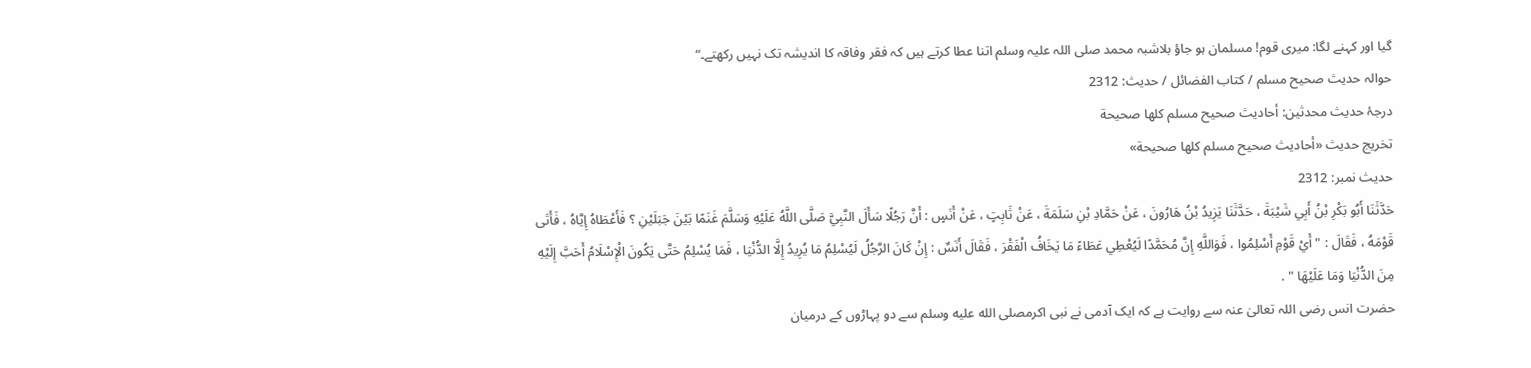گیا اور کہنے لگا: میری قوم! مسلمان ہو جاؤ بلاشبہ محمد صلی اللہ علیہ وسلم اتنا عطا کرتے ہیں کہ فقر وفاقہ کا اندیشہ تک نہیں رکھتے۔“
حوالہ حدیث صحيح مسلم / كتاب الفضائل / حدیث: 2312
درجۂ حدیث محدثین: أحاديث صحيح مسلم كلها صحيحة
تخریج حدیث «أحاديث صحيح مسلم كلها صحيحة»
حدیث نمبر: 2312
حَدَّثَنَا أَبُو بَكْرِ بْنُ أَبِي شَيْبَةَ ، حَدَّثَنَا يَزِيدُ بْنُ هَارُونَ ، عَنْ حَمَّادِ بْنِ سَلَمَةَ ، عَنْ ثَابِتٍ ، عَنْ أَنَسٍ : أَنَّ رَجُلًا سَأَلَ النَّبِيَّ صَلَّى اللَّهُ عَلَيْهِ وَسَلَّمَ غَنَمًا بَيْنَ جَبَلَيْنِ ؟ فَأَعْطَاهُ إِيَّاهُ ، فَأَتَى قَوْمَهُ ، فَقَالَ : " أَيْ قَوْمِ أَسْلِمُوا ، فَوَاللَّهِ إِنَّ مُحَمَّدًا لَيُعْطِي عَطَاءً مَا يَخَافُ الْفَقْرَ ، فَقَالَ أَنَسٌ : إِنْ كَانَ الرَّجُلُ لَيُسْلِمُ مَا يُرِيدُ إِلَّا الدُّنْيَا ، فَمَا يُسْلِمُ حَتَّى يَكُونَ الْإِسْلَامُ أَحَبَّ إِلَيْهِ مِنَ الدُّنْيَا وَمَا عَلَيْهَا " .
حضرت انس رضی اللہ تعالیٰ عنہ سے روایت ہے کہ ایک آدمی نے نبی اکرمصلى الله عليه وسلم سے دو پہاڑوں کے درمیان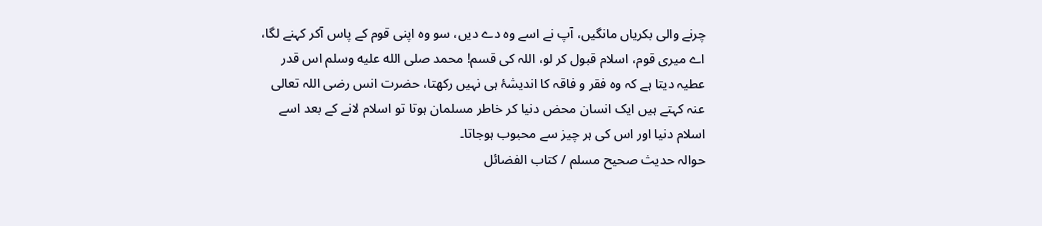چرنے والی بکریاں مانگیں، آپ نے اسے وہ دے دیں، سو وہ اپنی قوم کے پاس آکر کہنے لگا، اے میری قوم، اسلام قبول کر لو، اللہ کی قسم! محمد صلى الله عليه وسلم اس قدر عطیہ دیتا ہے کہ وہ فقر و فاقہ کا اندیشۂ ہی نہیں رکھتا، حضرت انس رضی اللہ تعالی عنہ کہتے ہیں ایک انسان محض دنیا کر خاطر مسلمان ہوتا تو اسلام لانے کے بعد اسے اسلام دنیا اور اس کی ہر چیز سے محبوب ہوجاتا۔
حوالہ حدیث صحيح مسلم / كتاب الفضائل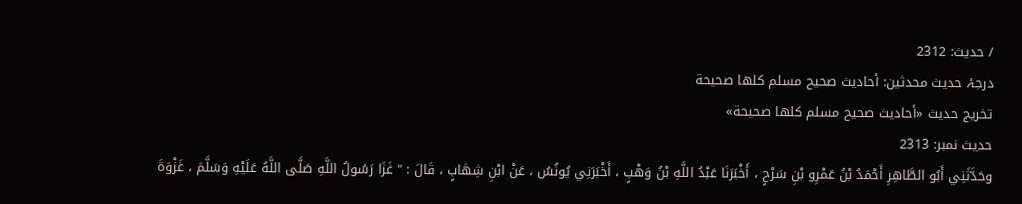/ حدیث: 2312
درجۂ حدیث محدثین: أحاديث صحيح مسلم كلها صحيحة
تخریج حدیث «أحاديث صحيح مسلم كلها صحيحة»
حدیث نمبر: 2313
وحَدَّثَنِي أَبُو الطَّاهِرِ أَحْمَدُ بْنُ عَمْرِو بْنِ سَرْحٍ ، أَخْبَرَنَا عَبْدُ اللَّهِ بْنُ وَهْبٍ ، أَخْبَرَنِي يُونُسُ ، عَنْ ابْنِ شِهَابٍ ، قَالَ : " غَزَا رَسُولُ اللَّهِ صَلَّى اللَّهُ عَلَيْهِ وَسَلَّمَ ، غَزْوَةَ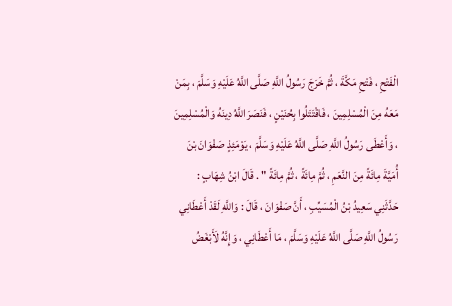الْفَتْحِ ، فَتْحِ مَكَّةَ ، ثُمَّ خَرَجَ رَسُولُ اللَّهِ صَلَّى اللَّهُ عَلَيْهِ وَسَلَّمَ ، بِمَنْ مَعَهُ مِنَ الْمُسْلِمِينَ ، فَاقْتَتَلُوا بِحُنَيْنٍ ، فَنَصَرَ اللَّهُ دِينَهُ وَالْمُسْلِمِينَ ، وَأَعْطَى رَسُولُ اللَّهِ صَلَّى اللَّهُ عَلَيْهِ وَسَلَّمَ ، يَوْمَئِذٍ صَفْوَانَ بْنَ أُمَيَّةَ مِائَةً مِنَ النَّعَمِ ، ثُمَّ مِائَةً ، ثُمَّ مِائَةً " . قَالَ ابْنُ شِهَابٍ : حَدَّثَنِي سَعِيدُ بْنُ الْمُسَيِّبِ ، أَنَّ صَفْوَانَ ، قَالَ : وَاللَّهِ لَقَدْ أَعْطَانِي رَسُولُ اللَّهِ صَلَّى اللَّهُ عَلَيْهِ وَسَلَّمَ ، مَا أَعْطَانِي ، وَإِنَّهُ لَأَبْغَضُ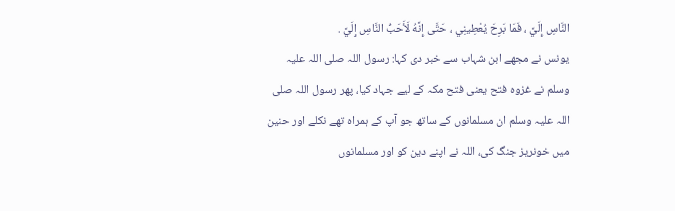النَّاسِ إِلَيَّ ، فَمَا بَرِحَ يُعْطِينِي ، حَتَّى إِنَّهُ لَأَحَبُّ النَّاسِ إِلَيَّ .
یونس نے مجھے ابن شہاب سے خبر دی کہا: رسول اللہ صلی اللہ علیہ وسلم نے غزوہ فتح یعنی فتح مکہ کے لیے جہاد کیا، پھر رسول اللہ صلی اللہ علیہ وسلم ان مسلمانوں کے ساتھ جو آپ کے ہمراہ تھے نکلے اور حنین میں خونریز جنگ کی، اللہ نے اپنے دین کو اور مسلمانوں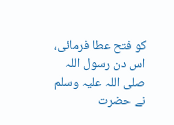کو فتح عطا فرمائی، اس دن رسول اللہ صلی اللہ علیہ وسلم نے حضرت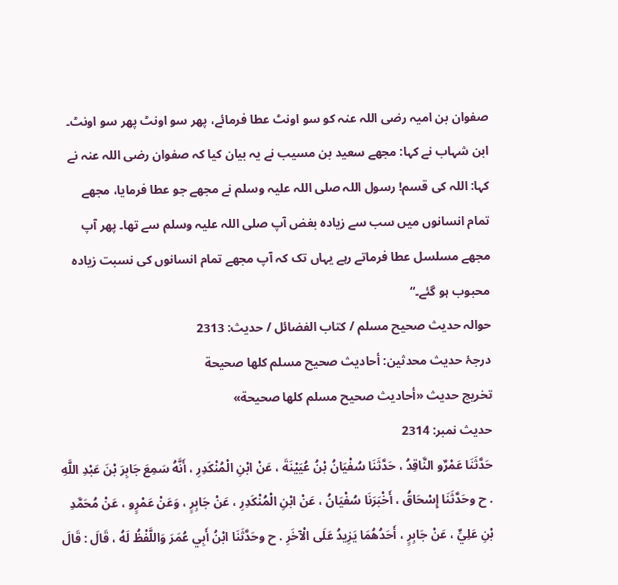صفوان بن امیہ رضی اللہ عنہ کو سو اونٹ عطا فرمائے، پھر سو اونٹ پھر سو اونٹ۔ ابن شہاب نے کہا: مجھے سعید بن مسیب نے یہ بیان کیا کہ صفوان رضی اللہ عنہ نے کہا: اللہ کی قسم! رسول اللہ صلی اللہ علیہ وسلم نے مجھے جو عطا فرمایا، مجھے تمام انسانوں میں سب سے زیادہ بغض آپ صلی اللہ علیہ وسلم سے تھا۔ پھر آپ مجھے مسلسل عطا فرماتے رہے یہاں تک کہ آپ مجھے تمام انسانوں کی نسبت زیادہ محبوب ہو گئے۔“
حوالہ حدیث صحيح مسلم / كتاب الفضائل / حدیث: 2313
درجۂ حدیث محدثین: أحاديث صحيح مسلم كلها صحيحة
تخریج حدیث «أحاديث صحيح مسلم كلها صحيحة»
حدیث نمبر: 2314
حَدَّثَنَا عَمْرٌو النَّاقِدُ ، حَدَّثَنَا سُفْيَانُ بْنُ عُيَيْنَةَ ، عَنْ ابْنِ الْمُنْكَدِرِ ، أَنَّهُ سَمِعَ جَابِرَ بْنَ عَبْدِ اللَّهِ . ح وحَدَّثَنَا إِسْحَاقُ ، أَخْبَرَنَا سُفْيَانُ ، عَنْ ابْنِ الْمُنْكَدِرِ ، عَنْ جَابِرٍ ، وَعَنْ عَمْرٍو ، عَنْ مُحَمَّدِ بْنِ عَلِيٍّ ، عَنْ جَابِرٍ ، أَحَدُهُمَا يَزِيدُ عَلَى الْآخَرِ . ح وحَدَّثَنَا ابْنُ أَبِي عُمَرَ وَاللَّفْظُ لَهُ ، قَالَ : قَالَ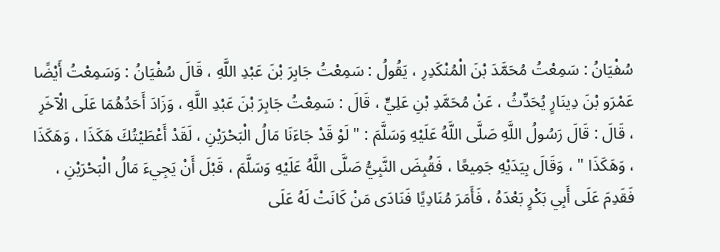سُفْيَانُ : سَمِعْتُ مُحَمَّدَ بْنَ الْمُنْكَدِرِ ، يَقُولُ : سَمِعْتُ جَابِرَ بْنَ عَبْدِ اللَّهِ ، قَالَ سُفْيَانُ : وَسَمِعْتُ أَيْضًا عَمْرَو بْنَ دِينَارٍ يُحَدِّثُ ، عَنْ مُحَمَّدِ بْنِ عَلِيٍّ ، قَالَ : سَمِعْتُ جَابِرَ بْنَ عَبْدِ اللَّهِ ، وَزَادَ أَحَدُهُمَا عَلَى الْآخَرِ ، قَالَ : قَالَ رَسُولُ اللَّهِ صَلَّى اللَّهُ عَلَيْهِ وَسَلَّمَ : " لَوْ قَدْ جَاءَنَا مَالُ الْبَحْرَيْنِ ، لَقَدْ أَعْطَيْتُكَ هَكَذَا ، وَهَكَذَا ، وَهَكَذَا " ، وَقَالَ بِيَدَيْهِ جَمِيعًا ، فَقُبِضَ النَّبِيُّ صَلَّى اللَّهُ عَلَيْهِ وَسَلَّمَ ، قَبْلَ أَنْ يَجِيءَ مَالُ الْبَحْرَيْنِ ، فَقَدِمَ عَلَى أَبِي بَكْرٍ بَعْدَهُ ، فَأَمَرَ مُنَادِيًا فَنَادَى مَنْ كَانَتْ لَهُ عَلَى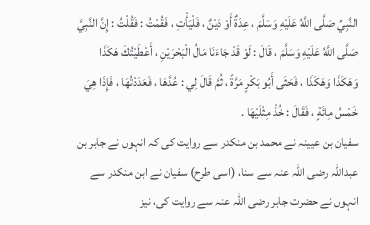النَّبِيِّ صَلَّى اللَّهُ عَلَيْهِ وَسَلَّمَ ، عِدَةٌ أَوْ دَيْنٌ ، فَلْيَأْتِ ، فَقُمْتُ : فَقُلْتُ : إِنَّ النَّبِيَّ صَلَّى اللَّهُ عَلَيْهِ وَسَلَّمَ ، قَالَ : لَوْ قَدْ جَاءَنَا مَالُ الْبَحْرَيْنِ ، أَعْطَيْتُكَ هَكَذَا وَهَكَذَا وَهَكَذَا ، فَحَثَى أَبُو بَكْرٍ مَرَّةً ، ثُمَّ قَالَ لِي : عُدَّهَا ، فَعَدَدْتُهَا ، فَإِذَا هِيَ خَمْسُ مِائَةٍ ، فَقَالَ : خُذْ مِثْلَيْهَا .
سفیان بن عیینہ نے محمد بن منکدر سے روایت کی کہ انہوں نے جابر بن عبداللہ رضی اللہ عنہ سے سنا، (اسی طرح) سفیان نے ابن منکدر سے انہوں نے حضرت جابر رضی اللہ عنہ سے روایت کی، نیز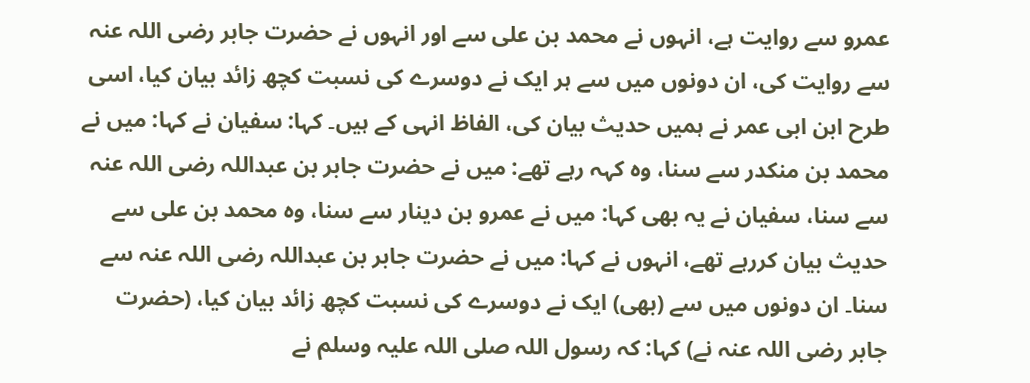عمرو سے روایت ہے، انہوں نے محمد بن علی سے اور انہوں نے حضرت جابر رضی اللہ عنہ سے روایت کی، ان دونوں میں سے ہر ایک نے دوسرے کی نسبت کچھ زائد بیان کیا، اسی طرح ابن ابی عمر نے ہمیں حدیث بیان کی، الفاظ انہی کے ہیں۔ کہا: سفیان نے کہا: میں نے محمد بن منکدر سے سنا، وہ کہہ رہے تھے: میں نے حضرت جابر بن عبداللہ رضی اللہ عنہ سے سنا، سفیان نے یہ بھی کہا: میں نے عمرو بن دینار سے سنا، وہ محمد بن علی سے حدیث بیان کررہے تھے، انہوں نے کہا: میں نے حضرت جابر بن عبداللہ رضی اللہ عنہ سے سنا۔ ان دونوں میں سے (بھی) ایک نے دوسرے کی نسبت کچھ زائد بیان کیا، (حضرت جابر رضی اللہ عنہ نے) کہا: کہ رسول اللہ صلی اللہ علیہ وسلم نے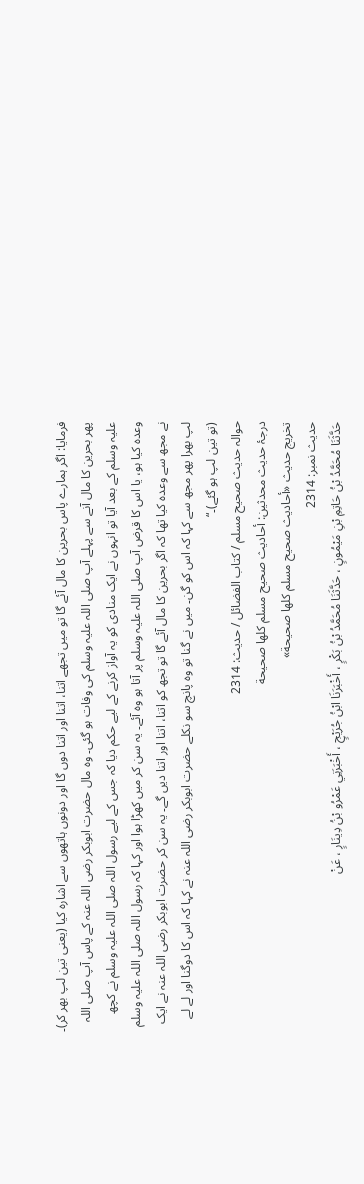فرمایا: اگر ہمارے پاس بحرین کا مال آئے گا تو میں تجھے اتنا، اتنا اور اتنا دوں گا اور دونوں ہاتھوں سے اشارہ کیا (یعنی تین لپ بھر کر)۔ پھر بحرین کا مال آنے سے پہلے آپ صلی اللہ علیہ وسلم کی وفات ہو گئی۔ وہ مال حضرت ابوبکر رضی اللہ عنہ کے پاس آپ صلی اللہ علیہ وسلم کے بعد آیا تو انہوں نے ایک منادی کو یہ آواز کرنے کے لیے حکم دیا کہ جس کے لیے رسول اللہ صلی اللہ علیہ وسلم نے کچھ وعدہ کیا ہو، یا اس کا قرض آپ صلی اللہ علیہ وسلم پر آتا ہو وہ آئے۔ یہ سن کر میں کھڑا ہوا اور کہا کہ رسول اللہ صلی اللہ علیہ وسلم نے مجھ سے وعدہ کیا تھا کہ اگر بحرین کا مال آئے گا تو تجھ کو اتنا، اتنا اور اتنا دیں گے۔ یہ سن کر حضرت ابوبکر رضی اللہ عنہ نے ایک لپ بھرا پھر مجھ سے کہا کہ اس کو گن۔ میں نے گنا تو وہ پانچ سو نکلے حضرت ابوبکر رضی اللہ عنہ نے کہا کہ اس کا دوگنا اور لے لے (تو تین لپ ہو گئے)۔“
حوالہ حدیث صحيح مسلم / كتاب الفضائل / حدیث: 2314
درجۂ حدیث محدثین: أحاديث صحيح مسلم كلها صحيحة
تخریج حدیث «أحاديث صحيح مسلم كلها صحيحة»
حدیث نمبر: 2314
حَدَّثَنَا مُحَمَّدُ بْنُ حَاتِمِ بْنِ مَيْمُونٍ ، حَدَّثَنَا مُحَمَّدُ بْنُ بَكْرٍ ، أَخْبَرَنَا ابْنُ جُرَيْجٍ ، أَخْبَرَنِي عَمْرُو بْنُ دِينَارٍ ، عَنْ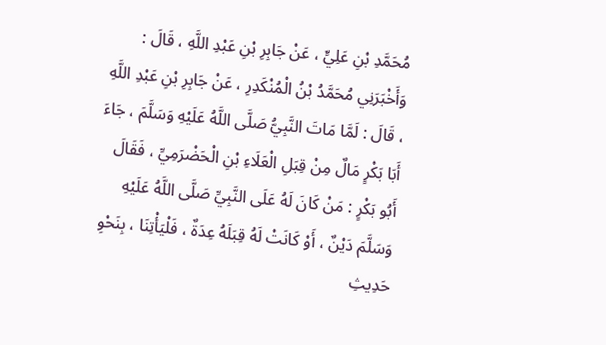مُحَمَّدِ بْنِ عَلِيٍّ ، عَنْ جَابِرِ بْنِ عَبْدِ اللَّهِ ، قَالَ : وَأَخْبَرَنِي مُحَمَّدُ بْنُ الْمُنْكَدِرِ ، عَنْ جَابِرِ بْنِ عَبْدِ اللَّهِ ، قَالَ : لَمَّا مَاتَ النَّبِيُّ صَلَّى اللَّهُ عَلَيْهِ وَسَلَّمَ ، جَاءَ أَبَا بَكْرٍ مَالٌ مِنْ قِبَلِ الْعَلَاءِ بْنِ الْحَضْرَمِيِّ ، فَقَالَ أَبُو بَكْرٍ : مَنْ كَانَ لَهُ عَلَى النَّبِيِّ صَلَّى اللَّهُ عَلَيْهِ وَسَلَّمَ دَيْنٌ ، أَوْ كَانَتْ لَهُ قِبَلَهُ عِدَةٌ ، فَلْيَأْتِنَا ، بِنَحْوِ حَدِيثِ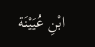ابْنِ عُيَيْنَة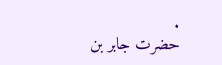.
حضرت جابر بن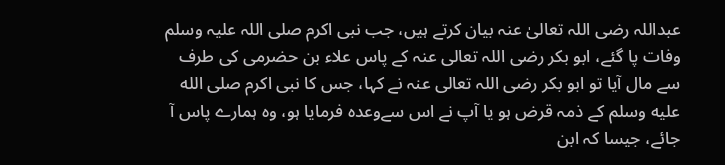عبداللہ رضی اللہ تعالیٰ عنہ بیان کرتے ہیں، جب نبی اکرم صلی اللہ علیہ وسلم وفات پا گئے، ابو بکر رضی اللہ تعالی عنہ کے پاس علاء بن حضرمی کی طرف سے مال آیا تو ابو بکر رضی اللہ تعالی عنہ نے کہا، جس کا نبی اکرم صلى الله عليه وسلم کے ذمہ قرض ہو یا آپ نے اس سےوعدہ فرمایا ہو، وہ ہمارے پاس آ جائے، جیسا کہ ابن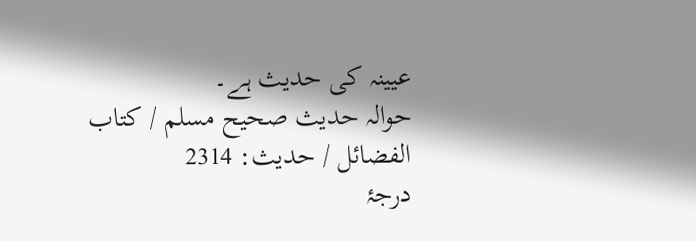عیینہ کی حدیث ہے۔
حوالہ حدیث صحيح مسلم / كتاب الفضائل / حدیث: 2314
درجۂ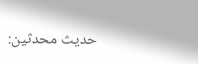حدیث محدثین: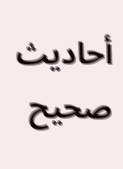أحاديث صحيح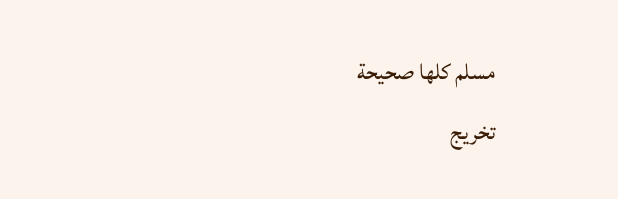مسلم كلها صحيحة
تخریج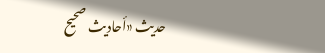حدیث «أحاديث صحيح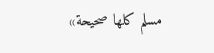مسلم كلها صحيحة»